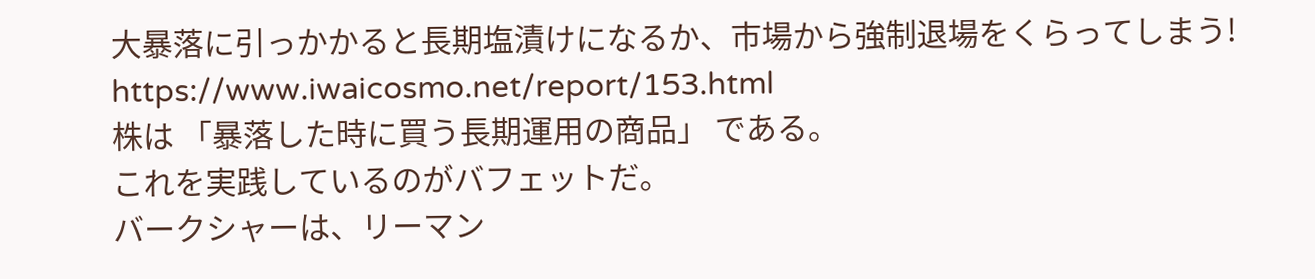大暴落に引っかかると長期塩漬けになるか、市場から強制退場をくらってしまう!
https://www.iwaicosmo.net/report/153.html
株は 「暴落した時に買う長期運用の商品」 である。
これを実践しているのがバフェットだ。
バークシャーは、リーマン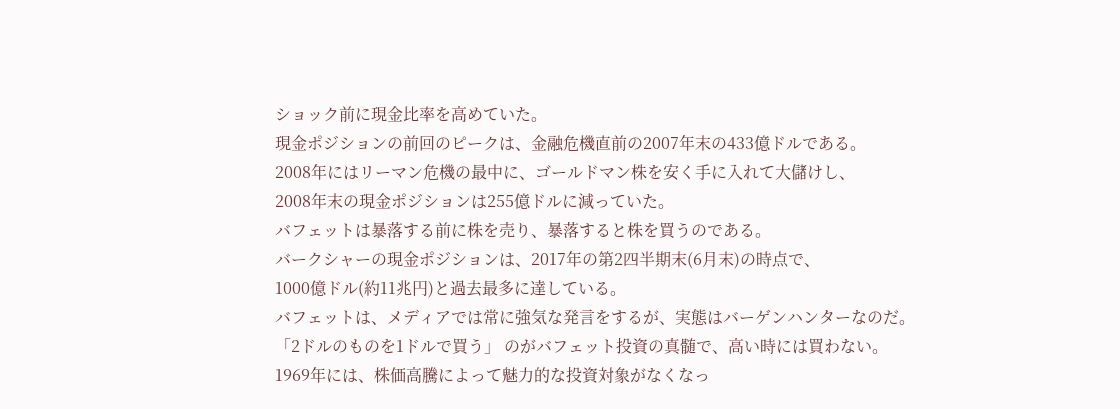ショック前に現金比率を高めていた。
現金ポジションの前回のピークは、金融危機直前の2007年末の433億ドルである。
2008年にはリーマン危機の最中に、ゴールドマン株を安く手に入れて大儲けし、
2008年末の現金ポジションは255億ドルに減っていた。
バフェットは暴落する前に株を売り、暴落すると株を買うのである。
バークシャーの現金ポジションは、2017年の第2四半期末(6月末)の時点で、
1000億ドル(約11兆円)と過去最多に達している。
バフェットは、メディアでは常に強気な発言をするが、実態はバーゲンハンターなのだ。
「2ドルのものを1ドルで買う」 のがバフェット投資の真髄で、高い時には買わない。
1969年には、株価高騰によって魅力的な投資対象がなくなっ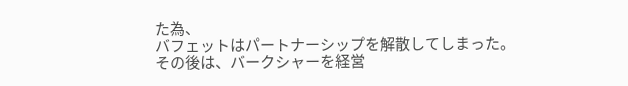た為、
バフェットはパートナーシップを解散してしまった。
その後は、バークシャーを経営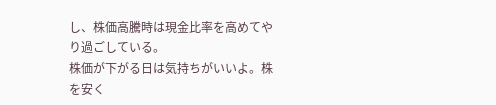し、株価高騰時は現金比率を高めてやり過ごしている。
株価が下がる日は気持ちがいいよ。株を安く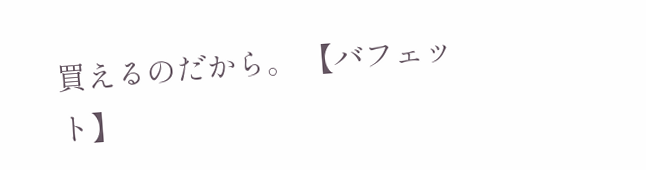買えるのだから。 【バフェット】